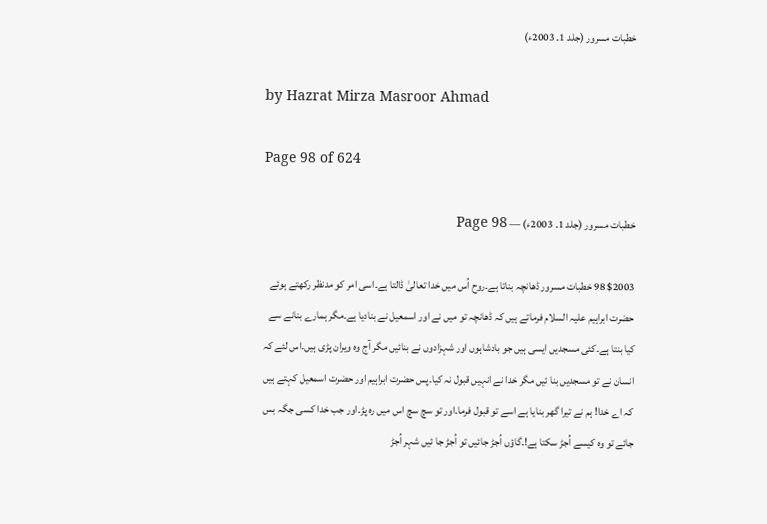خطبات مسرور (جلد 1۔ 2003ء)

by Hazrat Mirza Masroor Ahmad

Page 98 of 624

خطبات مسرور (جلد 1۔ 2003ء) — Page 98

$2003 98 خطبات مسرور ڈھانچہ بناتا ہے۔روح اُس میں خدا تعالیٰ ڈالتا ہے۔اسی امر کو مدنظر رکھتے ہوئے حضرت ابراہیم علیہ السلام فرماتے ہیں کہ ڈھانچہ تو میں نے اور اسمعیل نے بنادیا ہے۔مگر ہمارے بنانے سے کیا بنتا ہے۔کئی مسجدیں ایسی ہیں جو بادشاہوں اور شہزادوں نے بنائیں مگر آج وہ ویران پڑی ہیں۔اس لئے کہ انسان نے تو مسجدیں بنا ئیں مگر خدا نے انہیں قبول نہ کیا۔پس حضرت ابراہیم اور حضرت اسمعیل کہتے ہیں کہ اے خدا! ہم نے تیرا گھر بنایا ہے اسے تو قبول فرما۔اور تو سچ سچ اس میں رہ پڑ۔اور جب خدا کسی جگہ بس جائے تو وہ کیسے اُجڑ سکتا ہے!۔گاؤں اُجڑ جائیں تو اُجڑ جا ئیں شہر اُجڑ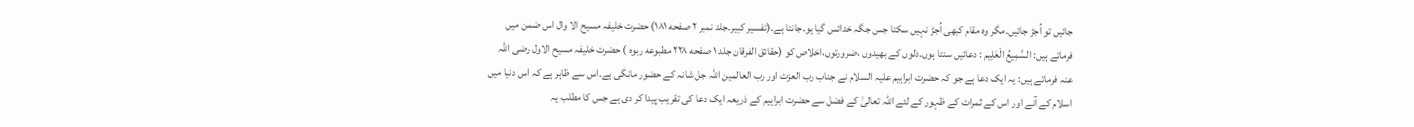جائیں تو اُجڑ جائیں۔مگر وہ مقام کبھی اُجڑ نہیں سکتا جس جگہ خدائس گیا ہو۔جانتا ہے۔(تفسیر کبیر۔جلد نمبر ۲ صفحه ۱۸۱) حضرت خلیفہ مسیح الا وال اس ضمن میں فرماتے ہیں: السَّمِيعُ الْعَلِيم : دعائیں سنتا ہوں۔دلوں کے بھیدوں ،ضرورتوں،اخلاص کو (حقائق الفرقان جلد ۱ صفحه ۲۲۸ مطبوعه ربوه ) حضرت خلیفہ مسیح الاول رضی اللہ عنہ فرماتے ہیں: یہ ایک دعا ہے جو کہ حضرت ابراہیم علیہ السلام نے جناب رب العزت اور رب العالمین اللہ جل شانہ کے حضور مانگی ہے۔اس سے ظاہر ہے کہ اس دنیا میں اسلام کے آنے اور اس کے ثمرات کے ظہور کے لئے اللہ تعالیٰ کے فضل سے حضرت ابراہیم کے ذریعہ ایک دعا کی تقریب پیدا کر دی ہے جس کا مطلب یہ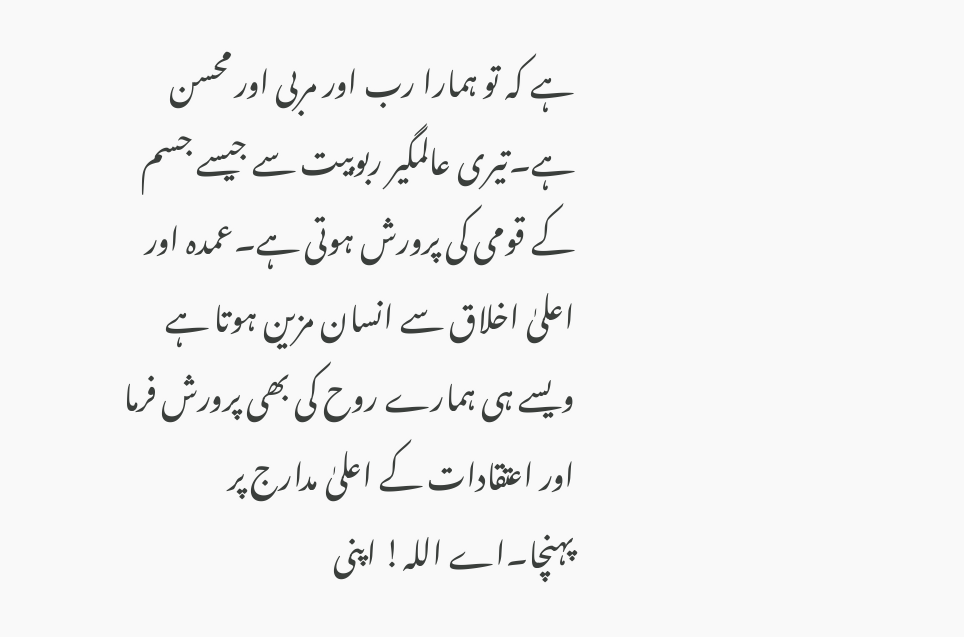ہے کہ تو ہمارا رب اور مربی اور محسن ہے۔تیری عالمگیر ربوبیت سے جیسے جسم کے قومی کی پرورش ہوتی ہے۔عمدہ اور اعلیٰ اخلاق سے انسان مزین ہوتا ہے ویسے ہی ہمارے روح کی بھی پرورش فرما اور اعتقادات کے اعلیٰ مدارج پر پہنچا۔اے اللہ! اپنی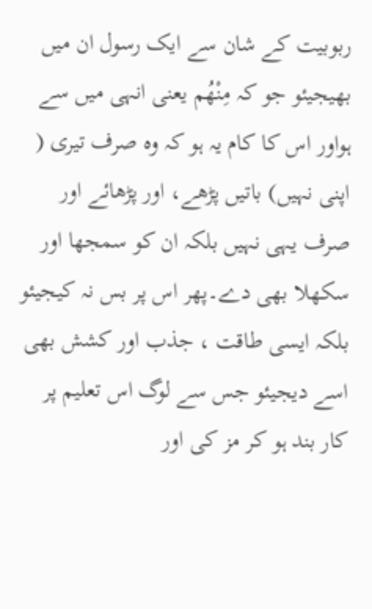ربوبیت کے شان سے ایک رسول ان میں بھیجیئو جو کہ مِنْهُم یعنی انہی میں سے ہواور اس کا کام یہ ہو کہ وہ صرف تیری ( اپنی نہیں) باتیں پڑھے، اور پڑھائے اور صرف یہی نہیں بلکہ ان کو سمجھا اور سکھلا بھی دے۔پھر اس پر بس نہ کیجیئو بلکہ ایسی طاقت ، جذب اور کشش بھی اسے دیجیئو جس سے لوگ اس تعلیم پر کار بند ہو کر مز کی اور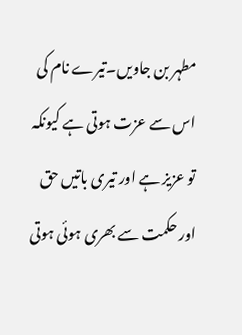مطہر بن جاویں۔تیرے نام کی اس سے عزت ہوتی ہے کیونکہ تو عزیز ہے اور تیری باتیں حق اور حکمت سے بھری ہوئی ہوتی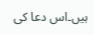ہیں۔اس دعا کی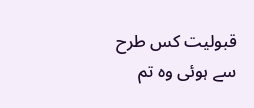قبولیت کس طرح سے ہوئی وہ تم